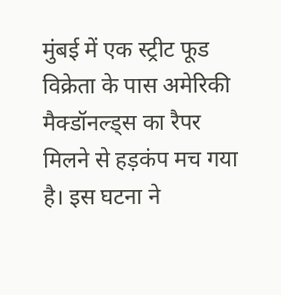मुंबई में एक स्ट्रीट फूड विक्रेता के पास अमेरिकी मैक्डॉनल्ड्स का रैपर मिलने से हड़कंप मच गया है। इस घटना ने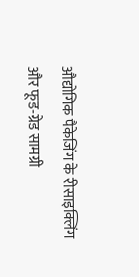औद्योगिक पैकेजिंग के रीसाइक्लिंग और फूड-ग्रेड सामग्री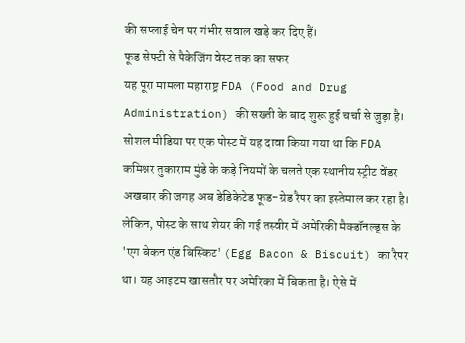की सप्लाई चेन पर गंभीर सवाल खड़े कर दिए हैं।
फूड सेफ्टी से पैकेजिंग वेस्ट तक का सफर
यह पूरा मामला महाराष्ट्र FDA (Food and Drug Administration) की सख्ती के बाद शुरू हुई चर्चा से जुड़ा है। सोशल मीडिया पर एक पोस्ट में यह दावा किया गया था कि FDA कमिश्नर तुकाराम मुंडे के कड़े नियमों के चलते एक स्थानीय स्ट्रीट वेंडर अखबार की जगह अब डेडिकेटेड फूड-ग्रेड रैपर का इस्तेमाल कर रहा है।
लेकिन, पोस्ट के साथ शेयर की गई तस्वीर में अमेरिकी मैक्डॉनल्ड्स के 'एग बेकन एंड बिस्किट' (Egg Bacon & Biscuit) का रैपर था। यह आइटम खासतौर पर अमेरिका में बिकता है। ऐसे में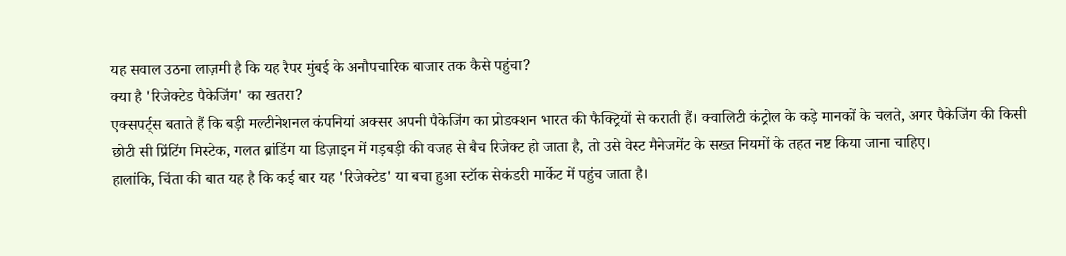यह सवाल उठना लाज़मी है कि यह रैपर मुंबई के अनौपचारिक बाजार तक कैसे पहुंचा?
क्या है 'रिजेक्टेड पैकेजिंग' का खतरा?
एक्सपर्ट्स बताते हैं कि बड़ी मल्टीनेशनल कंपनियां अक्सर अपनी पैकेजिंग का प्रोडक्शन भारत की फैक्ट्रियों से कराती हैं। क्वालिटी कंट्रोल के कड़े मानकों के चलते, अगर पैकेजिंग की किसी छोटी सी प्रिंटिंग मिस्टेक, गलत ब्रांडिंग या डिज़ाइन में गड़बड़ी की वजह से बैच रिजेक्ट हो जाता है, तो उसे वेस्ट मैनेजमेंट के सख्त नियमों के तहत नष्ट किया जाना चाहिए।
हालांकि, चिंता की बात यह है कि कई बार यह 'रिजेक्टेड' या बचा हुआ स्टॉक सेकंडरी मार्केट में पहुंच जाता है।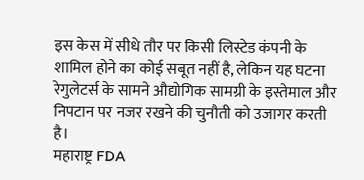इस केस में सीधे तौर पर किसी लिस्टेड कंपनी के शामिल होने का कोई सबूत नहीं है, लेकिन यह घटना रेगुलेटर्स के सामने औद्योगिक सामग्री के इस्तेमाल और निपटान पर नजर रखने की चुनौती को उजागर करती है।
महाराष्ट्र FDA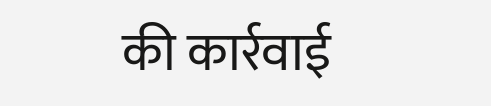की कार्रवाई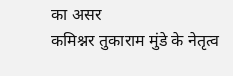का असर
कमिश्नर तुकाराम मुंडे के नेतृत्व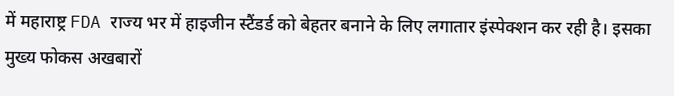में महाराष्ट्र FDA राज्य भर में हाइजीन स्टैंडर्ड को बेहतर बनाने के लिए लगातार इंस्पेक्शन कर रही है। इसका मुख्य फोकस अखबारों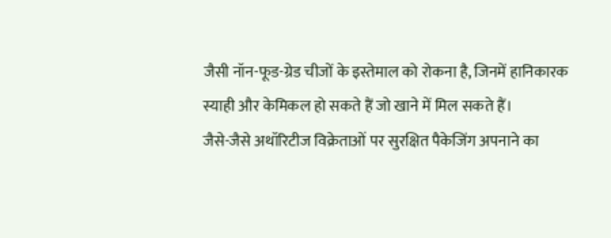जैसी नॉन-फूड-ग्रेड चीजों के इस्तेमाल को रोकना है, जिनमें हानिकारक स्याही और केमिकल हो सकते हैं जो खाने में मिल सकते हैं।
जैसे-जैसे अथॉरिटीज विक्रेताओं पर सुरक्षित पैकेजिंग अपनाने का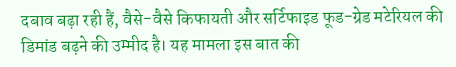दबाव बढ़ा रही हैं, वैसे-वैसे किफायती और सर्टिफाइड फूड-ग्रेड मटेरियल की डिमांड बढ़ने की उम्मीद है। यह मामला इस बात की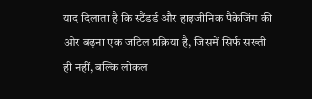याद दिलाता है कि स्टैंडर्ड और हाइजीनिक पैकेजिंग की ओर बढ़ना एक जटिल प्रक्रिया है, जिसमें सिर्फ सख्ती ही नहीं, बल्कि लोकल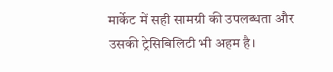मार्केट में सही सामग्री की उपलब्धता और उसकी ट्रेसिबिलिटी भी अहम है।